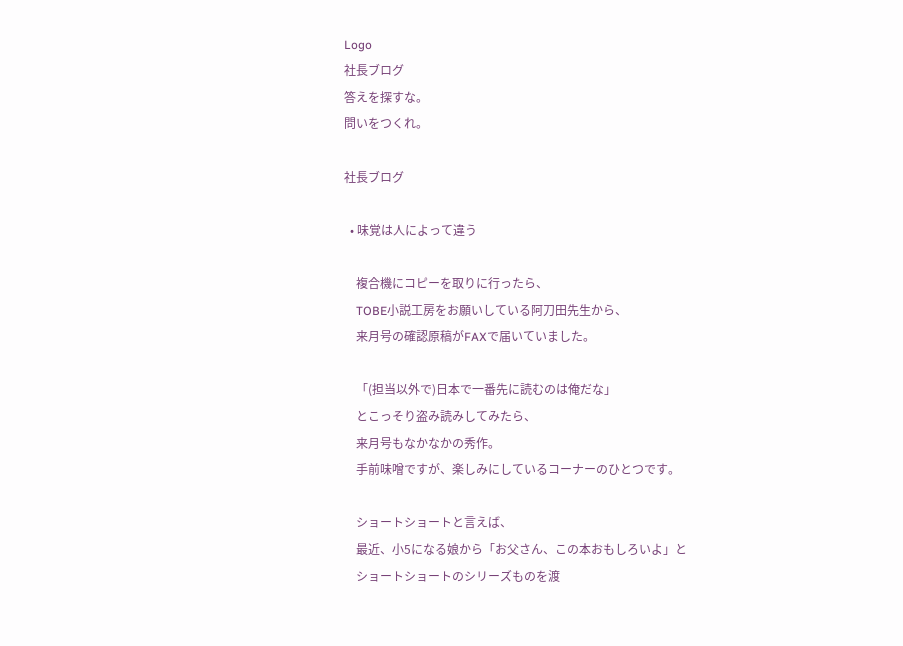Logo
社長ブログ
答えを探すな。
問いをつくれ。

社長ブログ

  • 味覚は人によって違う

    複合機にコピーを取りに行ったら、
    TOBE小説工房をお願いしている阿刀田先生から、
    来月号の確認原稿がFAXで届いていました。

    「(担当以外で)日本で一番先に読むのは俺だな」
    とこっそり盗み読みしてみたら、
    来月号もなかなかの秀作。
    手前味噌ですが、楽しみにしているコーナーのひとつです。

    ショートショートと言えば、
    最近、小5になる娘から「お父さん、この本おもしろいよ」と
    ショートショートのシリーズものを渡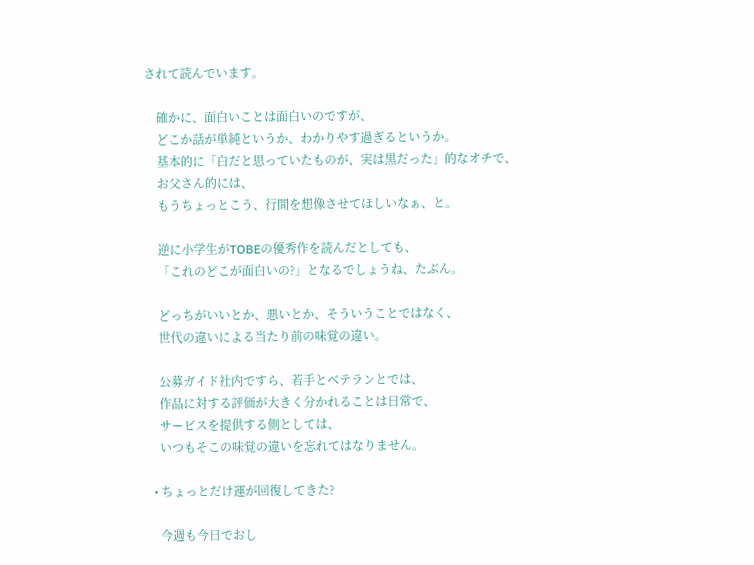されて読んでいます。

    確かに、面白いことは面白いのですが、
    どこか話が単純というか、わかりやす過ぎるというか。
    基本的に「白だと思っていたものが、実は黒だった」的なオチで、
    お父さん的には、
    もうちょっとこう、行間を想像させてほしいなぁ、と。

    逆に小学生がTOBEの優秀作を読んだとしても、
    「これのどこが面白いの?」となるでしょうね、たぶん。

    どっちがいいとか、悪いとか、そういうことではなく、
    世代の違いによる当たり前の味覚の違い。

    公募ガイド社内ですら、若手とベテランとでは、
    作品に対する評価が大きく分かれることは日常で、
    サービスを提供する側としては、
    いつもそこの味覚の違いを忘れてはなりません。

  • ちょっとだけ運が回復してきた?

    今週も今日でおし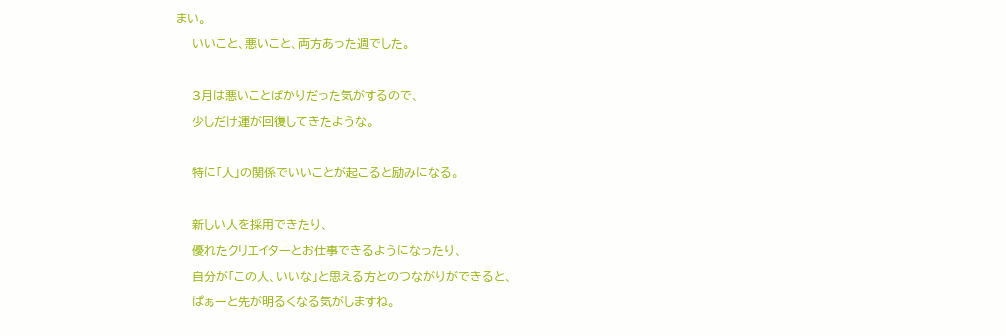まい。
    いいこと、悪いこと、両方あった週でした。

    3月は悪いことばかりだった気がするので、
    少しだけ運が回復してきたような。

    特に「人」の関係でいいことが起こると励みになる。

    新しい人を採用できたり、
    優れたクリエイターとお仕事できるようになったり、
    自分が「この人、いいな」と思える方とのつながりができると、
    ぱぁーと先が明るくなる気がしますね。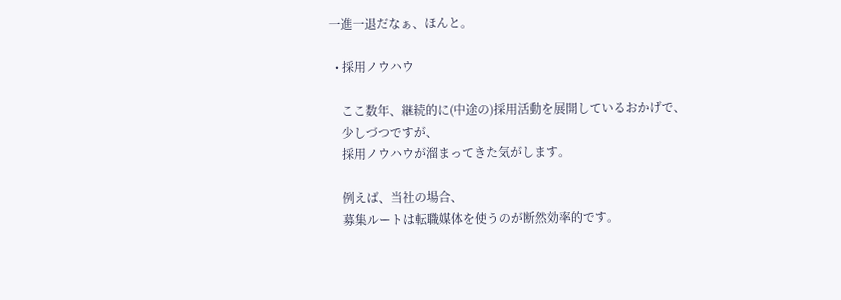一進一退だなぁ、ほんと。

  • 採用ノウハウ

    ここ数年、継続的に(中途の)採用活動を展開しているおかげで、
    少しづつですが、
    採用ノウハウが溜まってきた気がします。

    例えば、当社の場合、
    募集ルートは転職媒体を使うのが断然効率的です。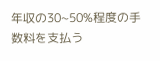年収の30~50%程度の手数料を支払う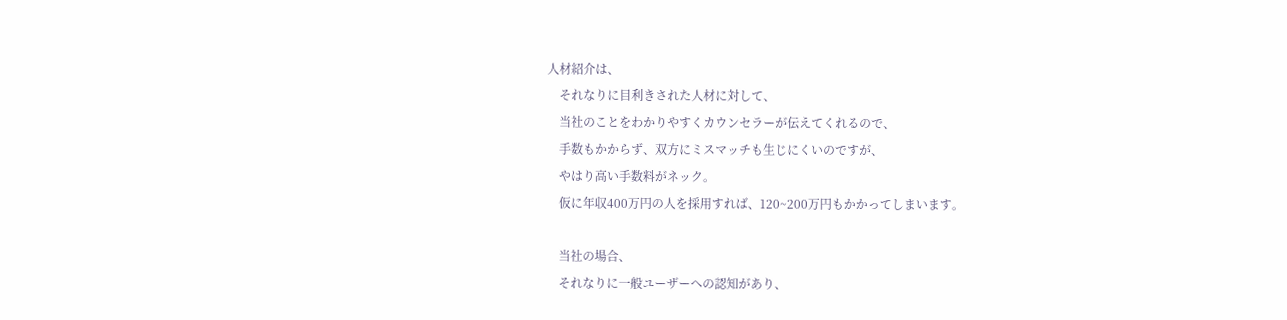人材紹介は、
    それなりに目利きされた人材に対して、
    当社のことをわかりやすくカウンセラーが伝えてくれるので、
    手数もかからず、双方にミスマッチも生じにくいのですが、
    やはり高い手数料がネック。
    仮に年収400万円の人を採用すれば、120~200万円もかかってしまいます。

    当社の場合、
    それなりに一般ユーザーへの認知があり、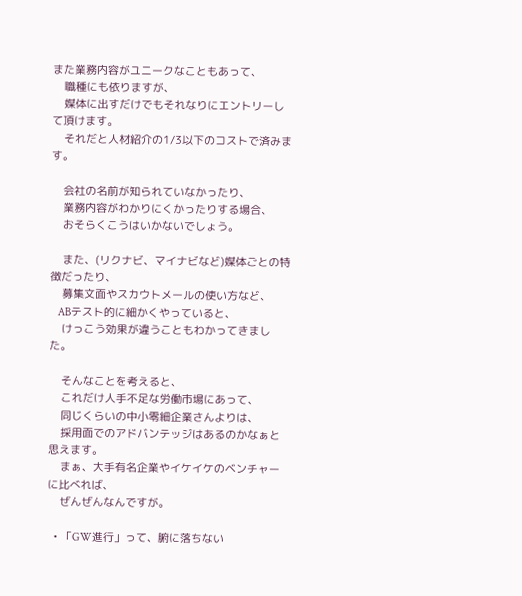また業務内容がユニークなこともあって、
    職種にも依りますが、
    媒体に出すだけでもそれなりにエントリーして頂けます。
    それだと人材紹介の1/3以下のコストで済みます。

    会社の名前が知られていなかったり、
    業務内容がわかりにくかったりする場合、
    おそらくこうはいかないでしょう。

    また、(リクナビ、マイナビなど)媒体ごとの特徴だったり、
    募集文面やスカウトメールの使い方など、
    ABテスト的に細かくやっていると、
    けっこう効果が違うこともわかってきました。

    そんなことを考えると、
    これだけ人手不足な労働市場にあって、
    同じくらいの中小零細企業さんよりは、
    採用面でのアドバンテッジはあるのかなぁと思えます。
    まぁ、大手有名企業やイケイケのベンチャーに比べれば、
    ぜんぜんなんですが。

  • 「GW進行」って、腑に落ちない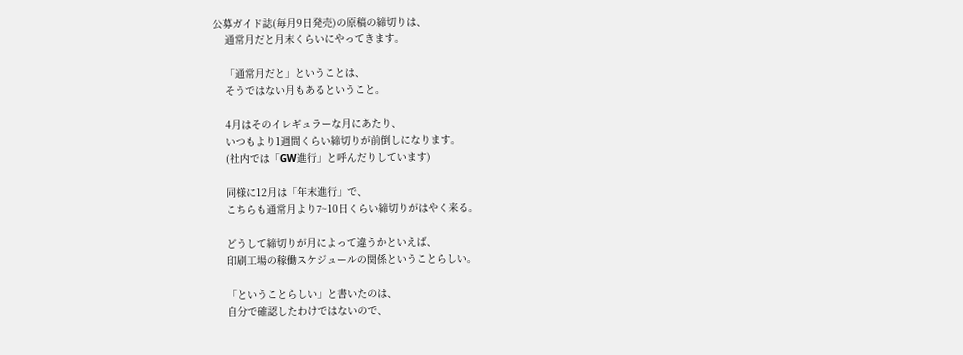公募ガイド誌(毎月9日発売)の原稿の締切りは、
    通常月だと月末くらいにやってきます。

    「通常月だと」ということは、
    そうではない月もあるということ。

    4月はそのイレギュラーな月にあたり、
    いつもより1週間くらい締切りが前倒しになります。
    (社内では「GW進行」と呼んだりしています)

    同様に12月は「年末進行」で、
    こちらも通常月より7~10日くらい締切りがはやく来る。

    どうして締切りが月によって違うかといえば、
    印刷工場の稼働スケジュールの関係ということらしい。

    「ということらしい」と書いたのは、
    自分で確認したわけではないので、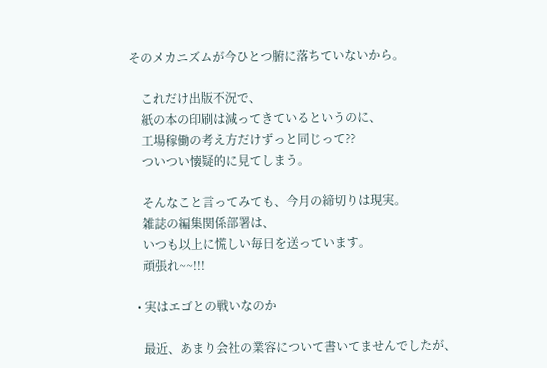そのメカニズムが今ひとつ腑に落ちていないから。

    これだけ出版不況で、
    紙の本の印刷は減ってきているというのに、
    工場稼働の考え方だけずっと同じって??
    ついつい懐疑的に見てしまう。

    そんなこと言ってみても、今月の締切りは現実。
    雑誌の編集関係部署は、
    いつも以上に慌しい毎日を送っています。
    頑張れ~~!!!

  • 実はエゴとの戦いなのか

    最近、あまり会社の業容について書いてませんでしたが、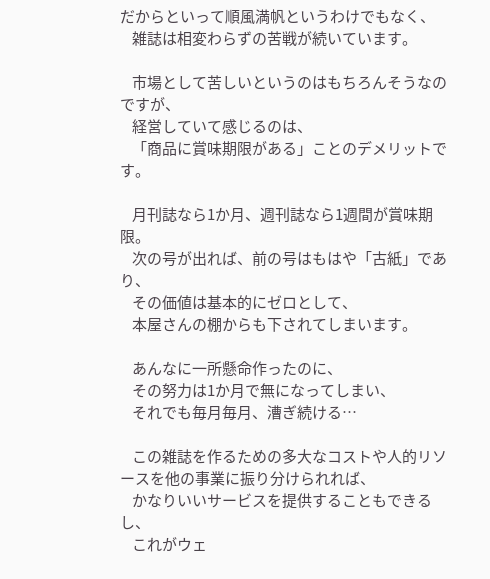だからといって順風満帆というわけでもなく、
    雑誌は相変わらずの苦戦が続いています。

    市場として苦しいというのはもちろんそうなのですが、
    経営していて感じるのは、
    「商品に賞味期限がある」ことのデメリットです。

    月刊誌なら1か月、週刊誌なら1週間が賞味期限。
    次の号が出れば、前の号はもはや「古紙」であり、
    その価値は基本的にゼロとして、
    本屋さんの棚からも下されてしまいます。

    あんなに一所懸命作ったのに、
    その努力は1か月で無になってしまい、
    それでも毎月毎月、漕ぎ続ける…

    この雑誌を作るための多大なコストや人的リソースを他の事業に振り分けられれば、
    かなりいいサービスを提供することもできるし、
    これがウェ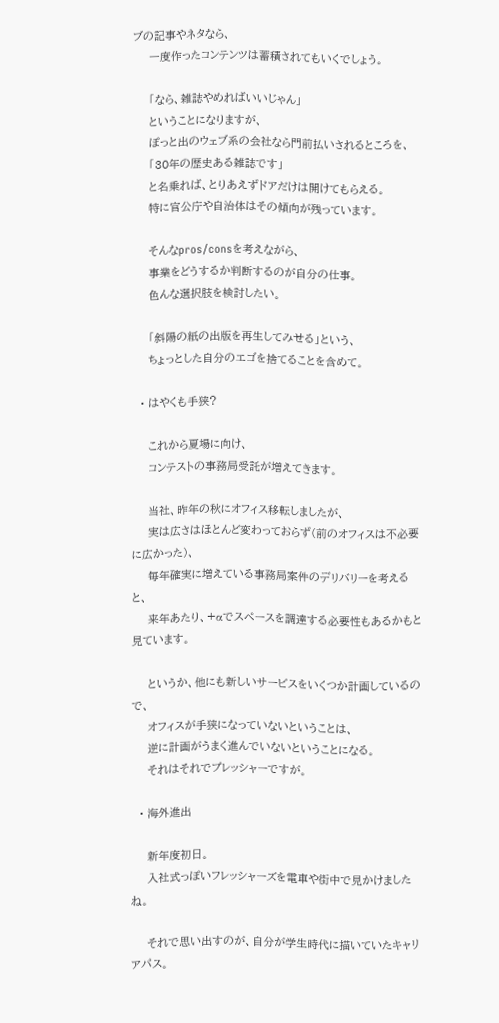ブの記事やネタなら、
    一度作ったコンテンツは蓄積されてもいくでしょう。

    「なら、雑誌やめればいいじゃん」
    ということになりますが、
    ぽっと出のウェブ系の会社なら門前払いされるところを、
    「30年の歴史ある雑誌です」
    と名乗れば、とりあえずドアだけは開けてもらえる。
    特に官公庁や自治体はその傾向が残っています。

    そんなpros/consを考えながら、
    事業をどうするか判断するのが自分の仕事。
    色んな選択肢を検討したい。

    「斜陽の紙の出版を再生してみせる」という、
    ちょっとした自分のエゴを捨てることを含めて。

  • はやくも手狭?

    これから夏場に向け、
    コンテストの事務局受託が増えてきます。

    当社、昨年の秋にオフィス移転しましたが、
    実は広さはほとんど変わっておらず(前のオフィスは不必要に広かった)、
    毎年確実に増えている事務局案件のデリバリーを考えると、
    来年あたり、+αでスペースを調達する必要性もあるかもと見ています。

    というか、他にも新しいサービスをいくつか計画しているので、
    オフィスが手狭になっていないということは、
    逆に計画がうまく進んでいないということになる。
    それはそれでプレッシャーですが。

  • 海外進出

    新年度初日。
    入社式っぽいフレッシャーズを電車や街中で見かけましたね。

    それで思い出すのが、自分が学生時代に描いていたキャリアパス。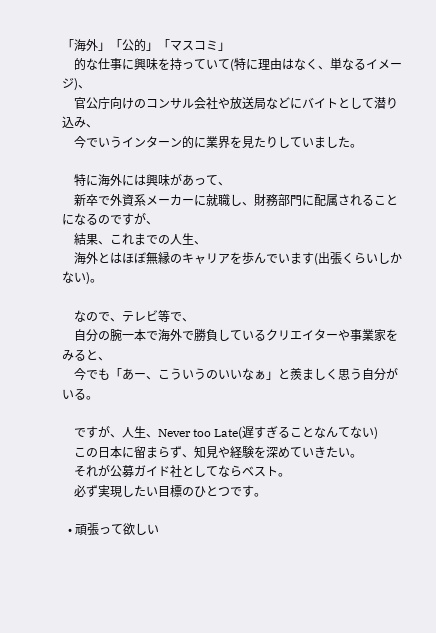「海外」「公的」「マスコミ」
    的な仕事に興味を持っていて(特に理由はなく、単なるイメージ)、
    官公庁向けのコンサル会社や放送局などにバイトとして潜り込み、
    今でいうインターン的に業界を見たりしていました。

    特に海外には興味があって、
    新卒で外資系メーカーに就職し、財務部門に配属されることになるのですが、
    結果、これまでの人生、
    海外とはほぼ無縁のキャリアを歩んでいます(出張くらいしかない)。

    なので、テレビ等で、
    自分の腕一本で海外で勝負しているクリエイターや事業家をみると、
    今でも「あー、こういうのいいなぁ」と羨ましく思う自分がいる。

    ですが、人生、Never too Late(遅すぎることなんてない)
    この日本に留まらず、知見や経験を深めていきたい。
    それが公募ガイド社としてならベスト。
    必ず実現したい目標のひとつです。

  • 頑張って欲しい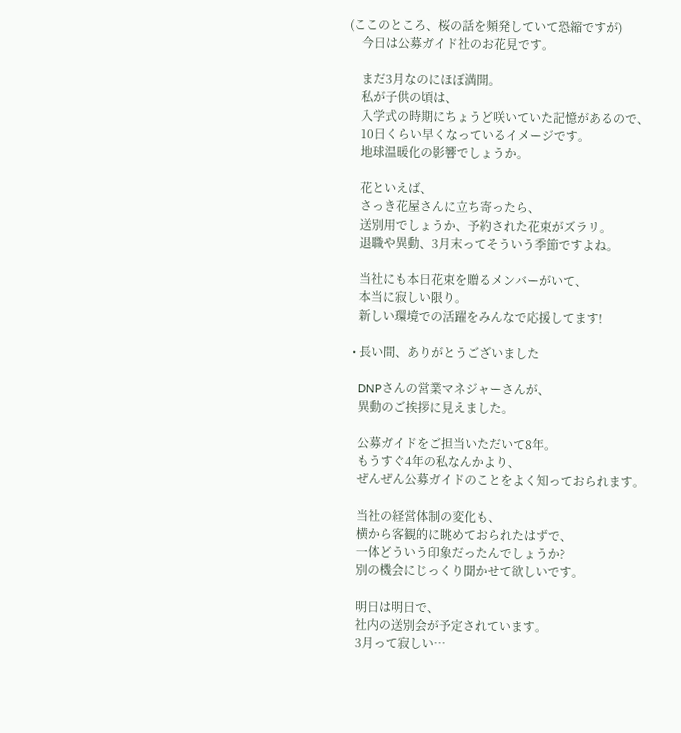(ここのところ、桜の話を頻発していて恐縮ですが)
    今日は公募ガイド社のお花見です。

    まだ3月なのにほぼ満開。
    私が子供の頃は、
    入学式の時期にちょうど咲いていた記憶があるので、
    10日くらい早くなっているイメージです。
    地球温暖化の影響でしょうか。

    花といえば、
    さっき花屋さんに立ち寄ったら、
    送別用でしょうか、予約された花束がズラリ。
    退職や異動、3月末ってそういう季節ですよね。

    当社にも本日花束を贈るメンバーがいて、
    本当に寂しい限り。
    新しい環境での活躍をみんなで応援してます!

  • 長い間、ありがとうございました

    DNPさんの営業マネジャーさんが、
    異動のご挨拶に見えました。

    公募ガイドをご担当いただいて8年。
    もうすぐ4年の私なんかより、
    ぜんぜん公募ガイドのことをよく知っておられます。

    当社の経営体制の変化も、
    横から客観的に眺めておられたはずで、
    一体どういう印象だったんでしょうか?
    別の機会にじっくり聞かせて欲しいです。

    明日は明日で、
    社内の送別会が予定されています。
    3月って寂しい…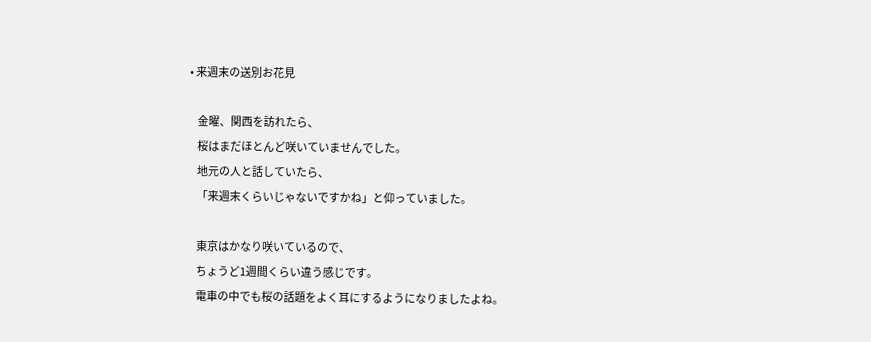• 来週末の送別お花見

    金曜、関西を訪れたら、
    桜はまだほとんど咲いていませんでした。
    地元の人と話していたら、
    「来週末くらいじゃないですかね」と仰っていました。

    東京はかなり咲いているので、
    ちょうど1週間くらい違う感じです。
    電車の中でも桜の話題をよく耳にするようになりましたよね。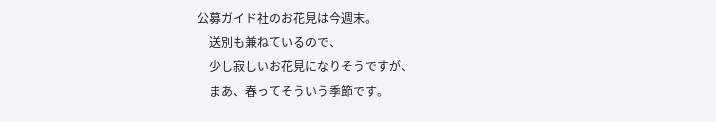公募ガイド社のお花見は今週末。
    送別も兼ねているので、
    少し寂しいお花見になりそうですが、
    まあ、春ってそういう季節です。